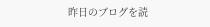昨日のブログを読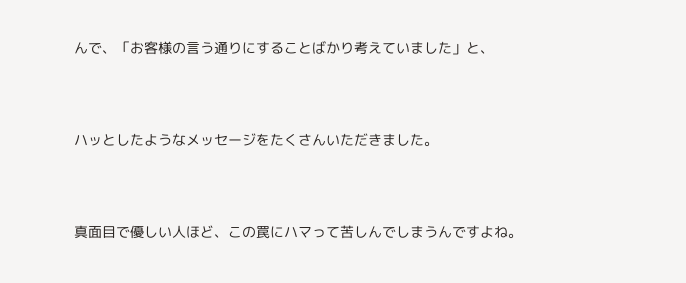んで、「お客様の言う通りにすることばかり考えていました」と、



ハッとしたようなメッセージをたくさんいただきました。



真面目で優しい人ほど、この罠にハマって苦しんでしまうんですよね。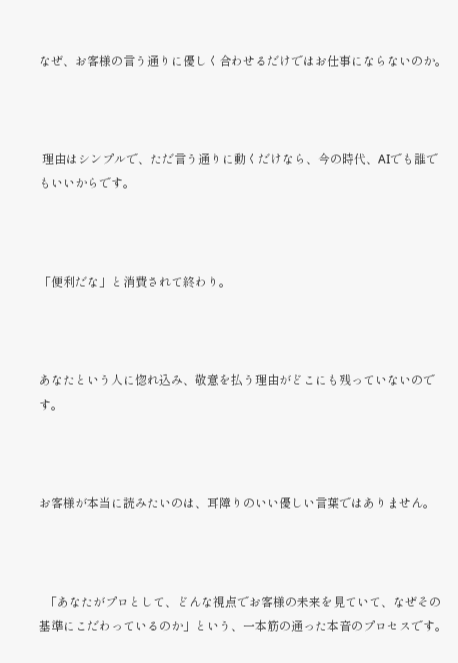なぜ、お客様の言う通りに優しく合わせるだけではお仕事にならないのか。



 理由はシンプルで、ただ言う通りに動くだけなら、今の時代、AIでも誰でもいいからです。



「便利だな」と消費されて終わり。



あなたという人に惚れ込み、敬意を払う理由がどこにも残っていないのです。



お客様が本当に読みたいのは、耳障りのいい優しい言葉ではありません。



  「あなたがプロとして、どんな視点でお客様の未来を見ていて、なぜその基準にこだわっているのか」という、一本筋の通った本音のプロセスです。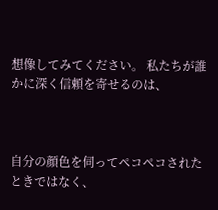想像してみてください。 私たちが誰かに深く信頼を寄せるのは、



自分の顔色を伺ってペコペコされたときではなく、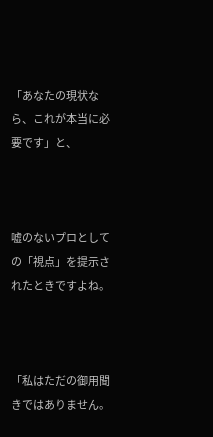「あなたの現状なら、これが本当に必要です」と、



嘘のないプロとしての「視点」を提示されたときですよね。



「私はただの御用聞きではありません。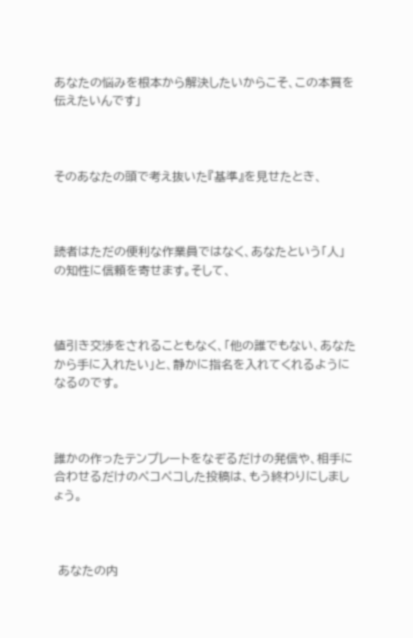あなたの悩みを根本から解決したいからこそ、この本質を伝えたいんです」



そのあなたの頭で考え抜いた『基準』を見せたとき、



読者はただの便利な作業員ではなく、あなたという「人」の知性に信頼を寄せます。そして、



値引き交渉をされることもなく、「他の誰でもない、あなたから手に入れたい」と、静かに指名を入れてくれるようになるのです。



誰かの作ったテンプレートをなぞるだけの発信や、相手に合わせるだけのペコペコした投稿は、もう終わりにしましょう。



 あなたの内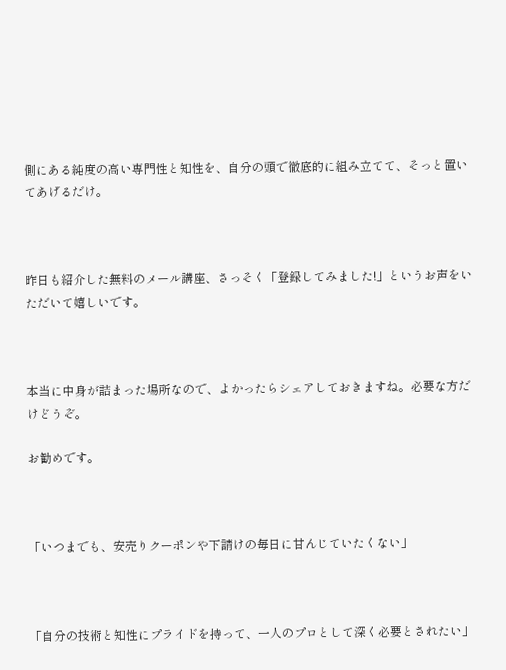側にある純度の高い専門性と知性を、自分の頭で徹底的に組み立てて、そっと置いてあげるだけ。



昨日も紹介した無料のメール講座、さっそく「登録してみました!」というお声をいただいて嬉しいです。



本当に中身が詰まった場所なので、よかったらシェアしておきますね。必要な方だけどうぞ。

お勧めです。



「いつまでも、安売りクーポンや下請けの毎日に甘んじていたくない」



「自分の技術と知性にプライドを持って、一人のプロとして深く必要とされたい」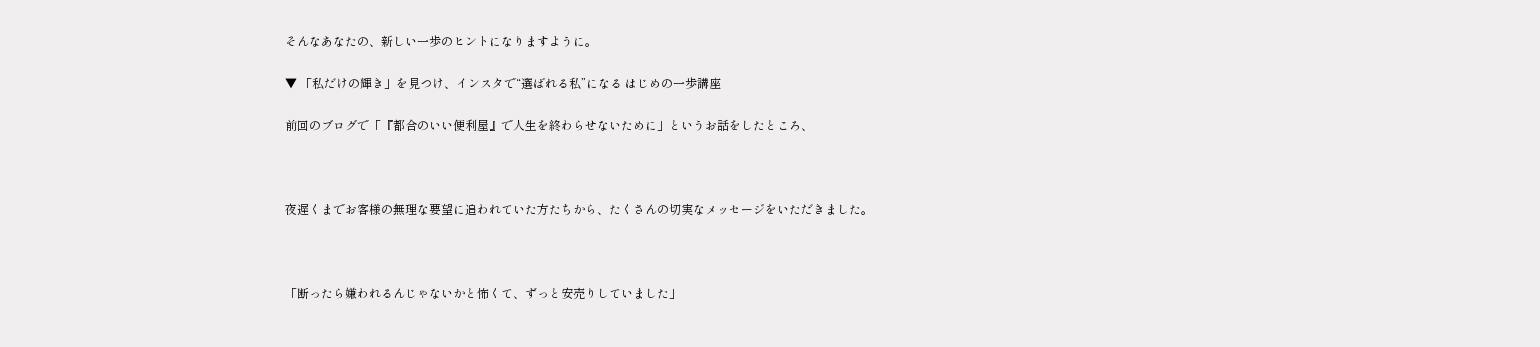そんなあなたの、新しい一歩のヒントになりますように。

▼ 「私だけの輝き」を見つけ、インスタで“選ばれる私”になる はじめの一歩講座

前回のブログで「『都合のいい便利屋』で人生を終わらせないために」というお話をしたところ、



夜遅くまでお客様の無理な要望に追われていた方たちから、たくさんの切実なメッセージをいただきました。



「断ったら嫌われるんじゃないかと怖くて、ずっと安売りしていました」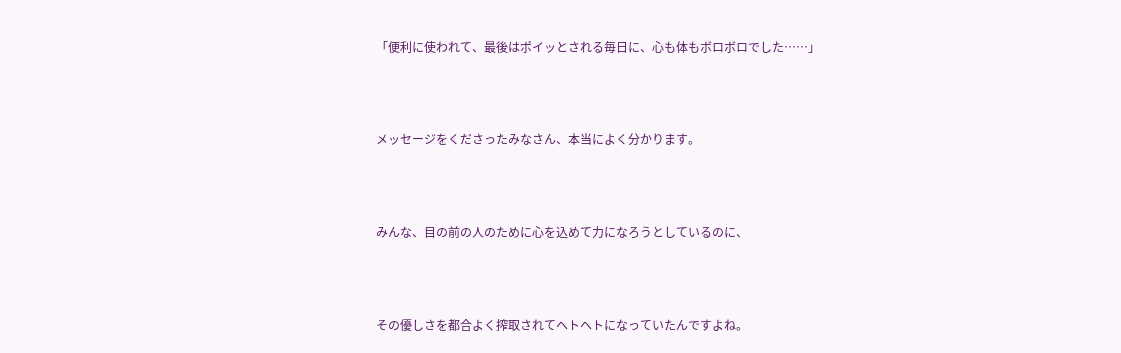「便利に使われて、最後はポイッとされる毎日に、心も体もボロボロでした……」



メッセージをくださったみなさん、本当によく分かります。



みんな、目の前の人のために心を込めて力になろうとしているのに、



その優しさを都合よく搾取されてヘトヘトになっていたんですよね。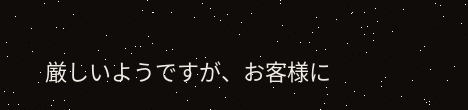厳しいようですが、お客様に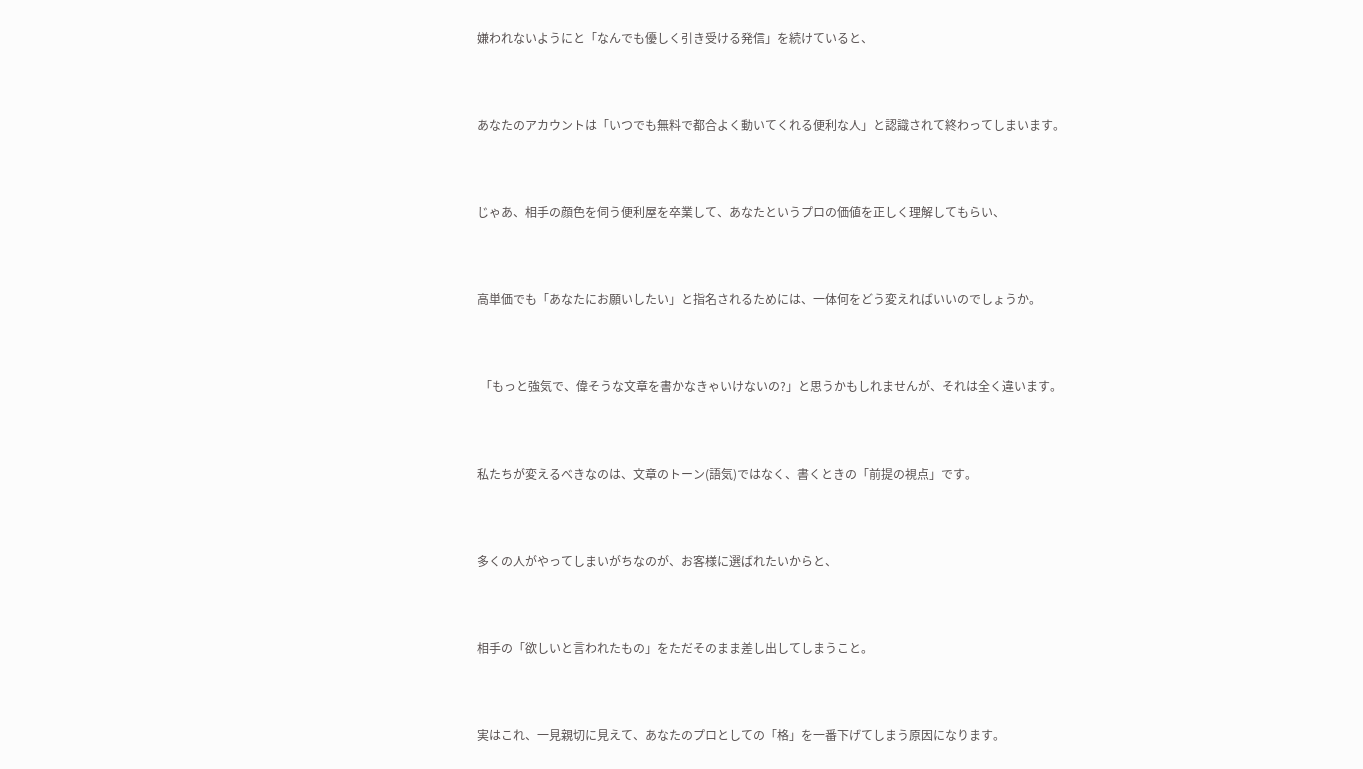嫌われないようにと「なんでも優しく引き受ける発信」を続けていると、



あなたのアカウントは「いつでも無料で都合よく動いてくれる便利な人」と認識されて終わってしまいます。



じゃあ、相手の顔色を伺う便利屋を卒業して、あなたというプロの価値を正しく理解してもらい、



高単価でも「あなたにお願いしたい」と指名されるためには、一体何をどう変えればいいのでしょうか。



 「もっと強気で、偉そうな文章を書かなきゃいけないの?」と思うかもしれませんが、それは全く違います。



私たちが変えるべきなのは、文章のトーン(語気)ではなく、書くときの「前提の視点」です。



多くの人がやってしまいがちなのが、お客様に選ばれたいからと、



相手の「欲しいと言われたもの」をただそのまま差し出してしまうこと。



実はこれ、一見親切に見えて、あなたのプロとしての「格」を一番下げてしまう原因になります。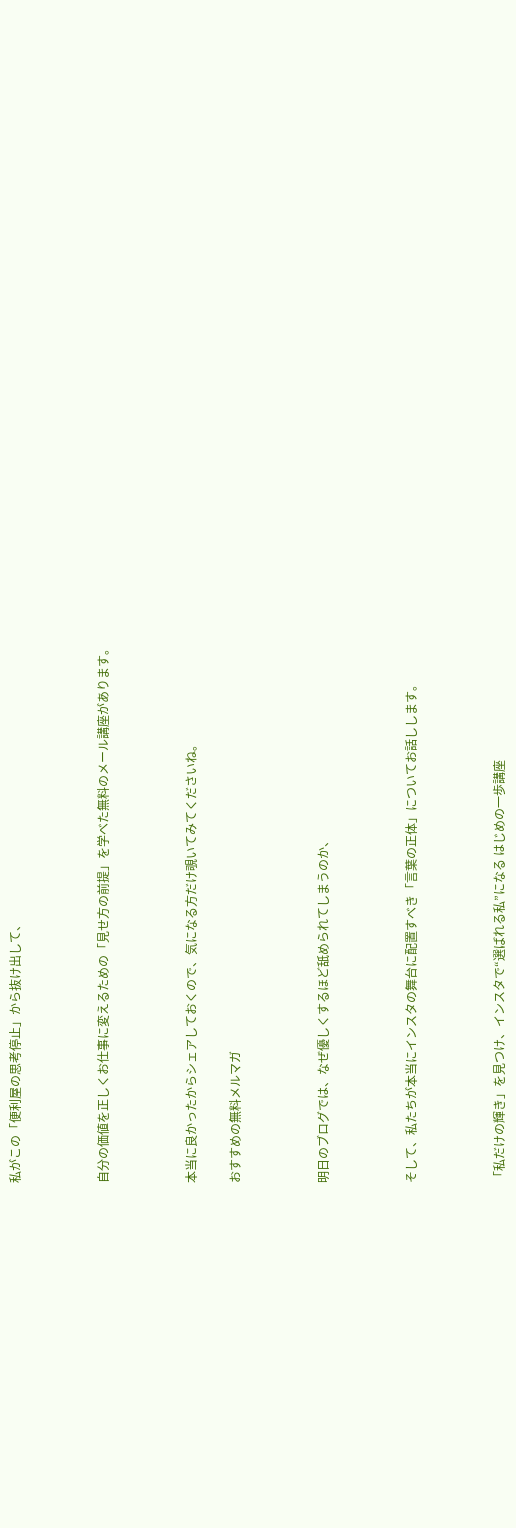私がこの「便利屋の思考停止」から抜け出して、



自分の価値を正しくお仕事に変えるための「見せ方の前提」を学べた無料のメール講座があります。



本当に良かったからシェアしておくので、気になる方だけ覗いてみてくださいね。

おすすめの無料メルマガ



明日のブログでは、なぜ優しくするほど舐められてしまうのか、



そして、私たちが本当にインスタの舞台に配置すべき「言葉の正体」についてお話しします。



「私だけの輝き」を見つけ、インスタで“選ばれる私”になる はじめの一歩講座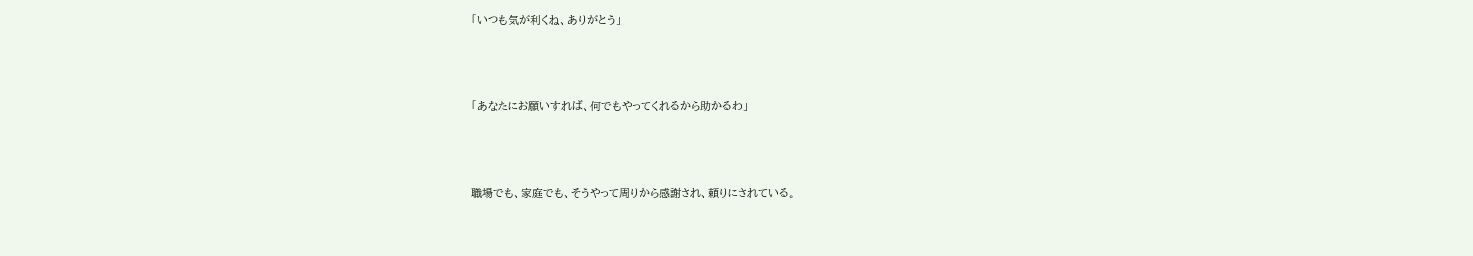「いつも気が利くね、ありがとう」



「あなたにお願いすれば、何でもやってくれるから助かるわ」



職場でも、家庭でも、そうやって周りから感謝され、頼りにされている。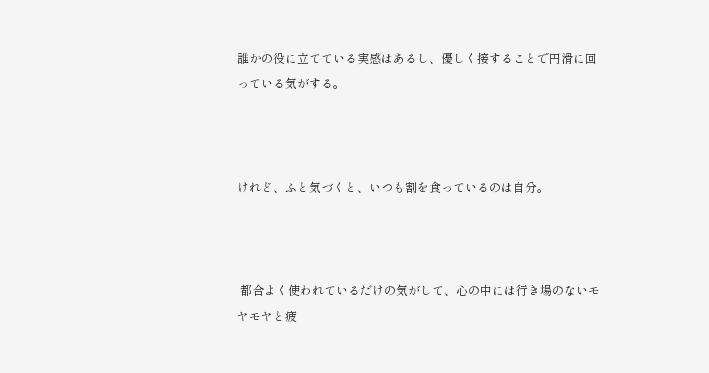誰かの役に立てている実感はあるし、優しく接することで円滑に回っている気がする。



けれど、ふと気づくと、いつも割を食っているのは自分。



 都合よく使われているだけの気がして、心の中には行き場のないモヤモヤと疲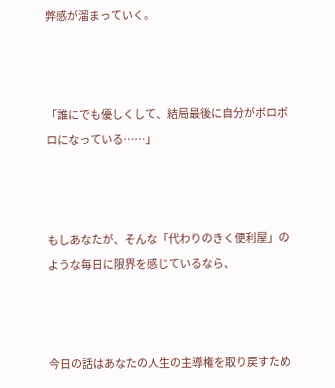弊感が溜まっていく。



「誰にでも優しくして、結局最後に自分がボロボロになっている……」



もしあなたが、そんな「代わりのきく便利屋」のような毎日に限界を感じているなら、



今日の話はあなたの人生の主導権を取り戻すため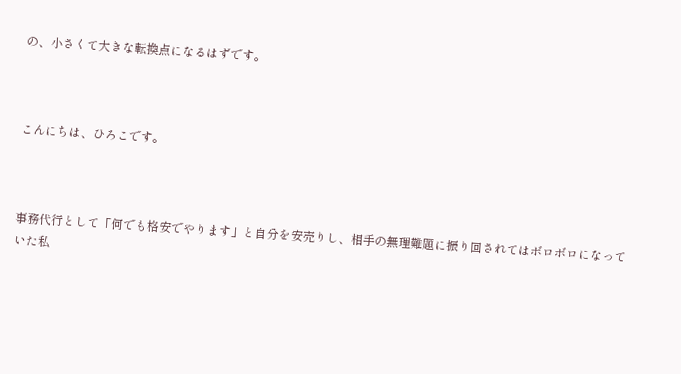の、小さくて大きな転換点になるはずです。



こんにちは、ひろこです。



事務代行として「何でも格安でやります」と自分を安売りし、相手の無理難題に振り回されてはボロボロになっていた私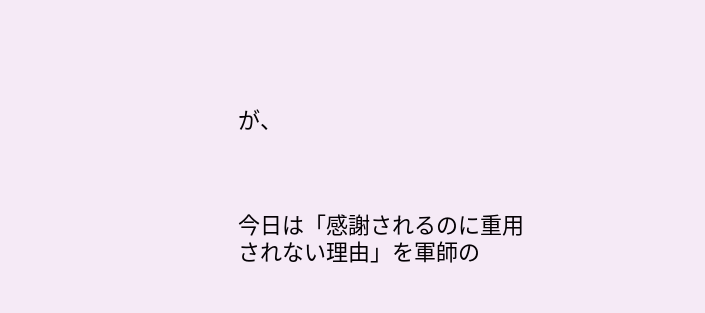が、



今日は「感謝されるのに重用されない理由」を軍師の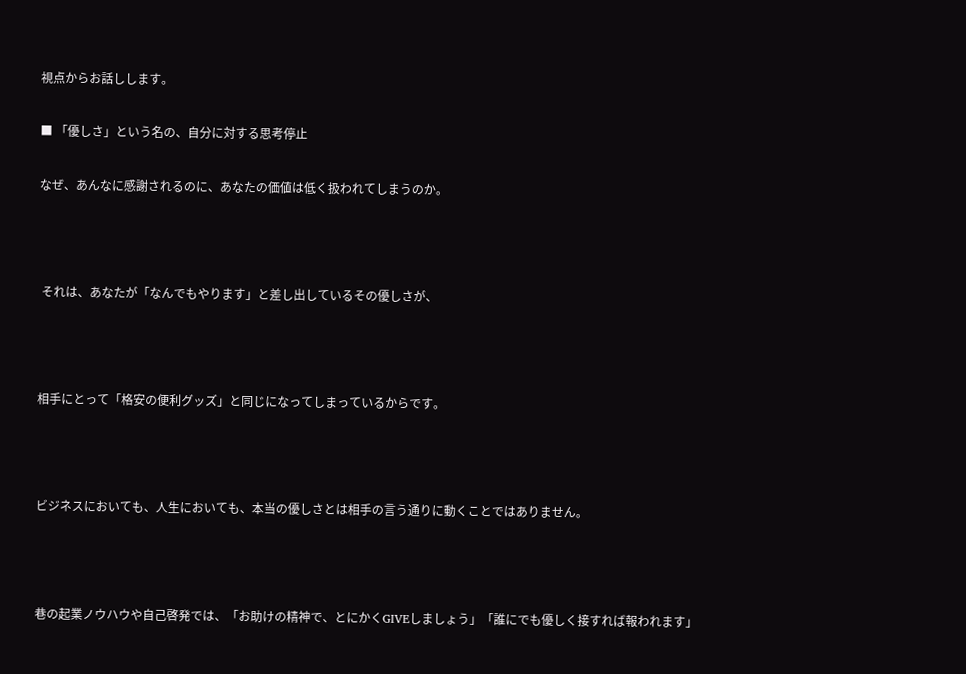視点からお話しします。

■ 「優しさ」という名の、自分に対する思考停止

なぜ、あんなに感謝されるのに、あなたの価値は低く扱われてしまうのか。



 それは、あなたが「なんでもやります」と差し出しているその優しさが、



相手にとって「格安の便利グッズ」と同じになってしまっているからです。



ビジネスにおいても、人生においても、本当の優しさとは相手の言う通りに動くことではありません。



巷の起業ノウハウや自己啓発では、「お助けの精神で、とにかくGIVEしましょう」「誰にでも優しく接すれば報われます」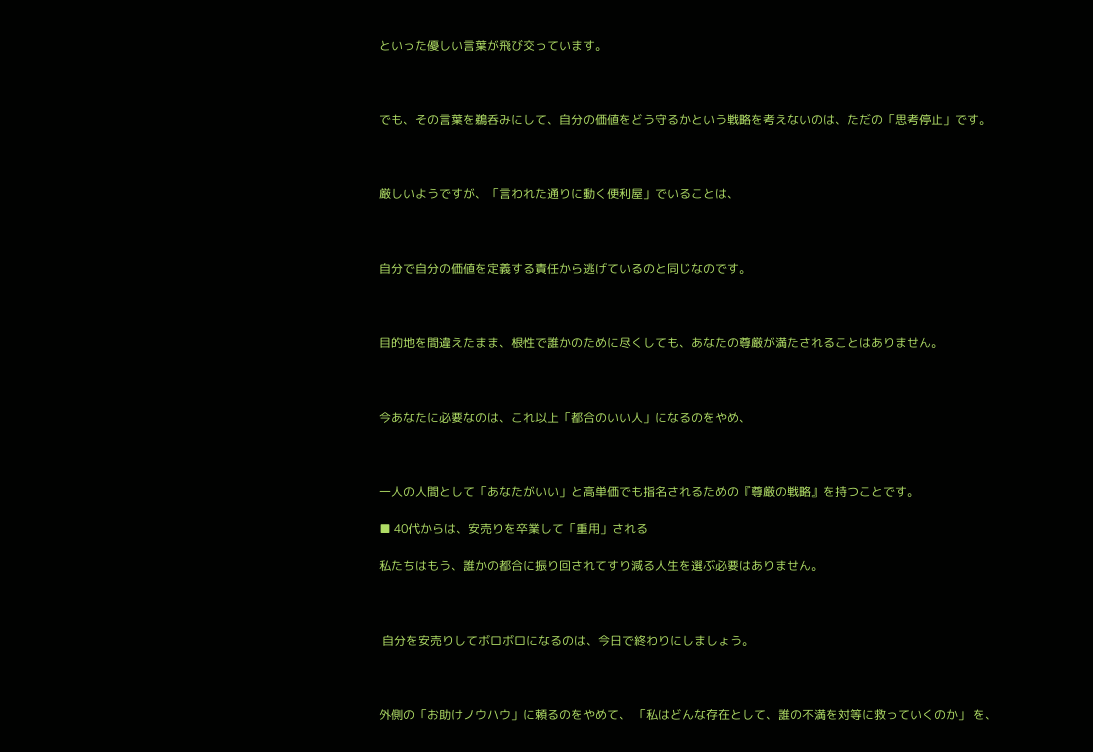といった優しい言葉が飛び交っています。



でも、その言葉を鵜呑みにして、自分の価値をどう守るかという戦略を考えないのは、ただの「思考停止」です。



厳しいようですが、「言われた通りに動く便利屋」でいることは、



自分で自分の価値を定義する責任から逃げているのと同じなのです。



目的地を間違えたまま、根性で誰かのために尽くしても、あなたの尊厳が満たされることはありません。



今あなたに必要なのは、これ以上「都合のいい人」になるのをやめ、



一人の人間として「あなたがいい」と高単価でも指名されるための『尊厳の戦略』を持つことです。

■ 40代からは、安売りを卒業して「重用」される

私たちはもう、誰かの都合に振り回されてすり減る人生を選ぶ必要はありません。



 自分を安売りしてボロボロになるのは、今日で終わりにしましょう。



外側の「お助けノウハウ」に頼るのをやめて、 「私はどんな存在として、誰の不満を対等に救っていくのか」 を、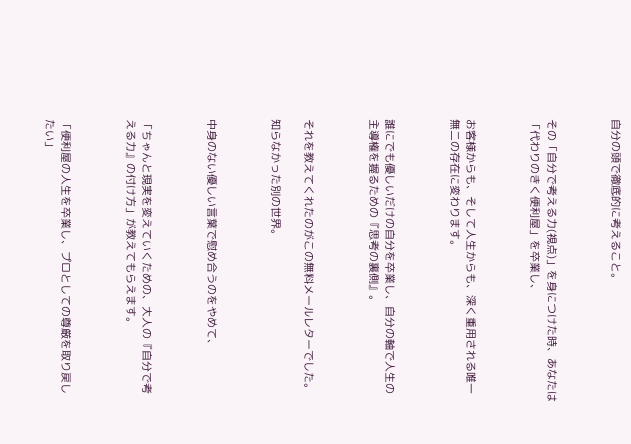自分の頭で徹底的に考えること。



その「自分で考える力(視点)」を身につけた時、あなたは「代わりのきく便利屋」を卒業し、



お客様からも、そして人生からも、深く重用される唯一無二の存在に変わります。



誰にでも優しいだけの自分を卒業し、自分の軸で人生の主導権を握るための『思考の裏側』。



それを教えてくれたのがこの無料メールレターでした。

知らなかった別の世界。



中身のない優しい言葉で慰め合うのをやめて、



「ちゃんと現実を変えていくための、大人の『自分で考える力』の付け方」が教えてもらえます。



「便利屋の人生を卒業し、プロとしての尊厳を取り戻したい」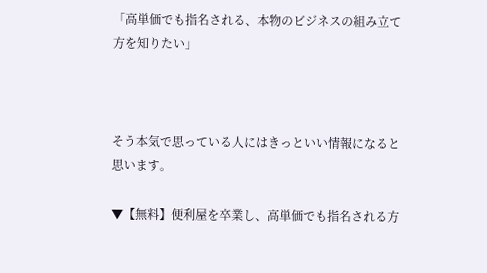「高単価でも指名される、本物のビジネスの組み立て方を知りたい」



そう本気で思っている人にはきっといい情報になると思います。

▼【無料】便利屋を卒業し、高単価でも指名される方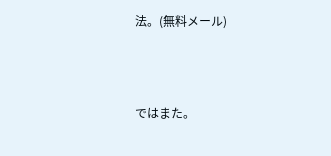法。(無料メール)



ではまた。